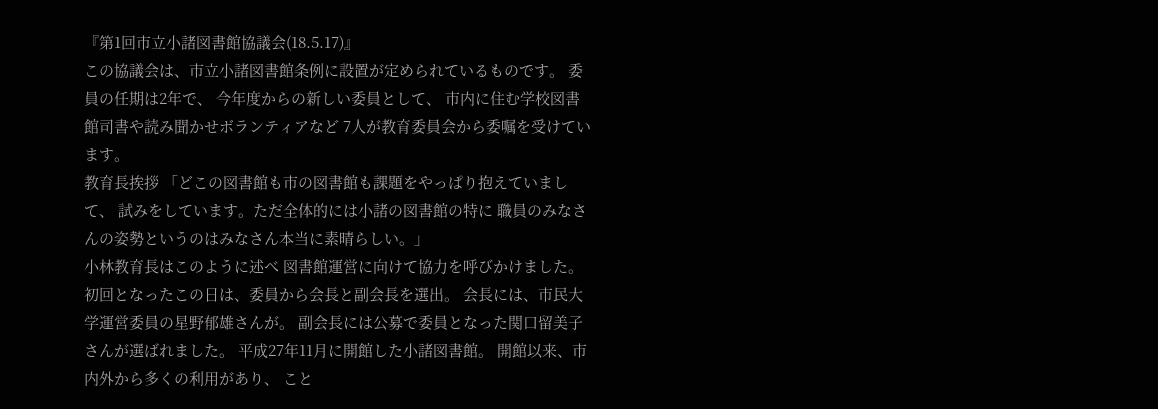『第1回市立小諸図書館協議会(18.5.17)』
この協議会は、市立小諸図書館条例に設置が定められているものです。 委員の任期は2年で、 今年度からの新しい委員として、 市内に住む学校図書館司書や読み聞かせボランティアなど 7人が教育委員会から委嘱を受けています。
教育長挨拶 「どこの図書館も市の図書館も課題をやっぱり抱えていまして、 試みをしています。ただ全体的には小諸の図書館の特に 職員のみなさんの姿勢というのはみなさん本当に素晴らしい。」
小林教育長はこのように述べ 図書館運営に向けて協力を呼びかけました。 初回となったこの日は、委員から会長と副会長を選出。 会長には、市民大学運営委員の星野郁雄さんが。 副会長には公募で委員となった関口留美子さんが選ばれました。 平成27年11月に開館した小諸図書館。 開館以来、市内外から多くの利用があり、 こと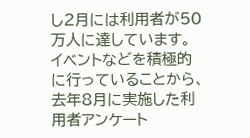し2月には利用者が50万人に達しています。 イベントなどを積極的に行っていることから、 去年8月に実施した利用者アンケート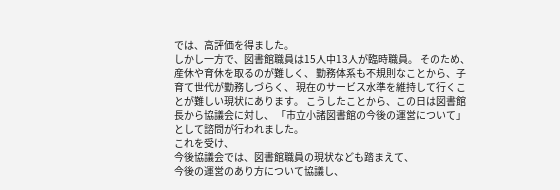では、高評価を得ました。
しかし一方で、図書館職員は15人中13人が臨時職員。 そのため、産休や育休を取るのが難しく、 勤務体系も不規則なことから、子育て世代が勤務しづらく、 現在のサービス水準を維持して行くことが難しい現状にあります。 こうしたことから、この日は図書館長から協議会に対し、 「市立小諸図書館の今後の運営について」として諮問が行われました。
これを受け、
今後協議会では、図書館職員の現状なども踏まえて、
今後の運営のあり方について協議し、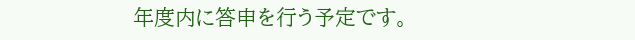年度内に答申を行う予定です。